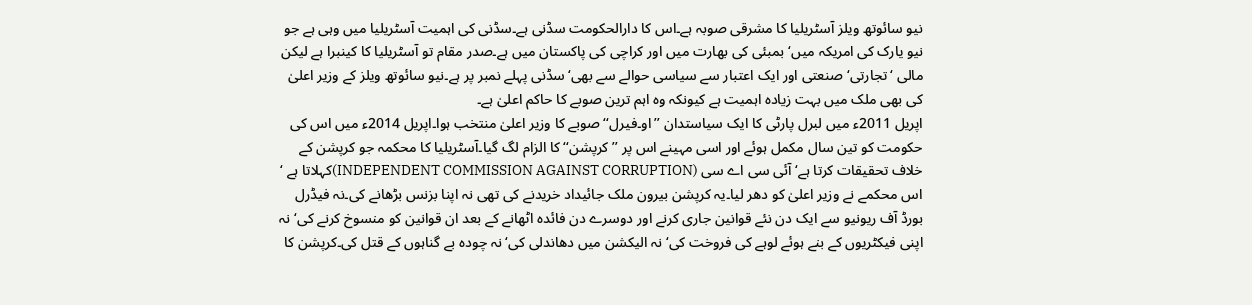نیو سائوتھ ویلز آسٹریلیا کا مشرقی صوبہ ہے۔اس کا دارالحکومت سڈنی ہے۔سڈنی کی اہمیت آسٹریلیا میں وہی ہے جو نیو یارک کی امریکہ میں‘بمبئی کی بھارت میں اور کراچی کی پاکستان میں ہے۔صدر مقام تو آسٹریلیا کا کینبرا ہے لیکن مالی ‘تجارتی‘صنعتی اور ایک اعتبار سے سیاسی حوالے سے بھی‘سڈنی پہلے نمبر پر ہے۔نیو سائوتھ ویلز کے وزیر اعلیٰ کی بھی ملک میں بہت زیادہ اہمیت ہے کیونکہ وہ اہم ترین صوبے کا حاکم اعلیٰ ہے۔
اپریل 2011ء میں لبرل پارٹی کا ایک سیاستدان ’’او۔فیرل‘‘ صوبے کا وزیر اعلیٰ منتخب ہوا۔اپریل 2014ء میں اس کی حکومت کو تین سال مکمل ہوئے اور اسی مہینے اس پر ’’کرپشن‘‘ کا الزام لگ گیا۔آسٹریلیا کا محکمہ جو کرپشن کے خلاف تحقیقات کرتا ہے‘ آئی سی اے سی (INDEPENDENT COMMISSION AGAINST CORRUPTION)کہلاتا ہے ‘ اس محکمے نے وزیر اعلیٰ کو دھر لیا۔یہ کرپشن بیرون ملک جائیداد خریدنے کی تھی نہ اپنا بزنس بڑھانے کی۔نہ فیڈرل بورڈ آف ریونیو سے ایک دن نئے قوانین جاری کرنے اور دوسرے دن فائدہ اٹھانے کے بعد ان قوانین کو منسوخ کرنے کی‘نہ اپنی فیکٹریوں کے بنے ہوئے لوہے کی فروخت کی‘ نہ الیکشن میں دھاندلی کی‘ نہ چودہ بے گناہوں کے قتل کی۔کرپشن کا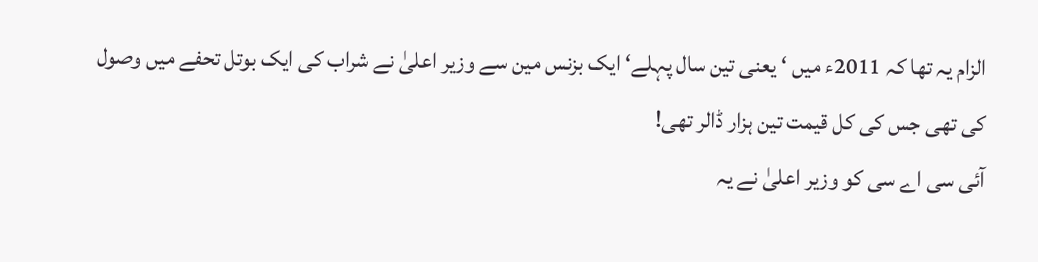الزام یہ تھا کہ 2011ء میں ‘ یعنی تین سال پہلے‘ ایک بزنس مین سے وزیر اعلیٰ نے شراب کی ایک بوتل تحفے میں وصول کی تھی جس کی کل قیمت تین ہزار ڈالر تھی!
آئی سی اے سی کو وزیر اعلیٰ نے یہ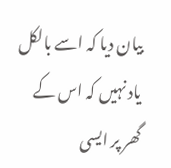بیان دیا کہ اسے بالکل یاد نہیں کہ اس کے گھر پر ایسی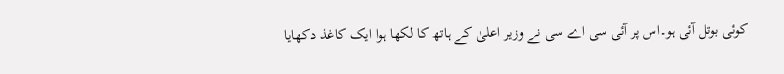کوئی بوتل آئی ہو۔اس پر آئی سی اے سی نے وزیر اعلیٰ کے ہاتھ کا لکھا ہوا ایک کاغذ دکھایا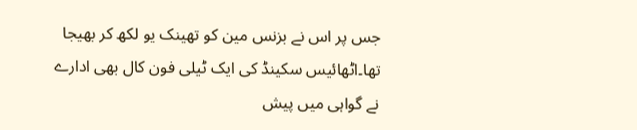جس پر اس نے بزنس مین کو تھینک یو لکھ کر بھیجا تھا۔اٹھائیس سکینڈ کی ایک ٹیلی فون کال بھی ادارے نے گواہی میں پیش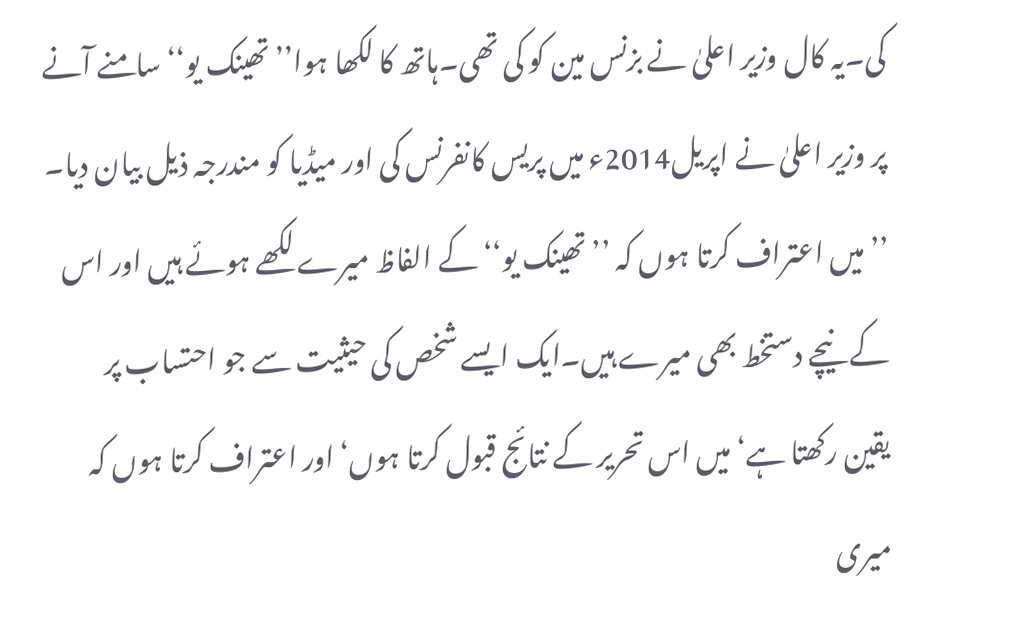کی۔یہ کال وزیر اعلیٰ نے بزنس مین کو کی تھی۔ہاتھ کا لکھا ہوا’’تھینک یو‘‘ سامنے آنے پر وزیر اعلیٰ نے اپریل2014ء میں پریس کانفرنس کی اور میڈیا کو مندرجہ ذیل بیان دیا۔
’’میں اعتراف کرتا ہوں کہ ’’تھینک یو‘‘ کے الفاظ میرے لکھے ہوئے ہیں اور اس کے نیچے دستخط بھی میرے ہیں۔ایک ایسے شخص کی حیثیت سے جو احتساب پر یقین رکھتا ہے‘ میں اس تحریر کے نتائج قبول کرتا ہوں‘ اور اعتراف کرتا ہوں کہ میری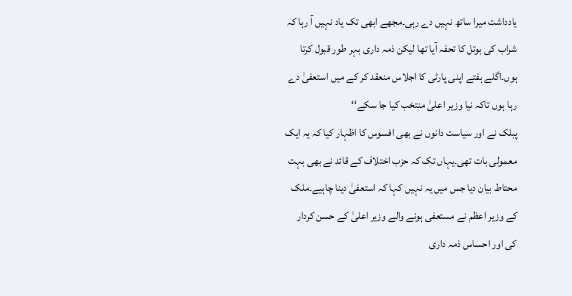یادداشت میرا ساتھ نہیں دے رہی۔مجھے ابھی تک یاد نہیں آ رہا کہ شراب کی بوتل کا تحفہ آیا تھا لیکن ذمہ داری بہر طور قبول کرتا ہوں۔اگلے ہفتے اپنی پارٹی کا اجلاس منعقد کر کے میں استعفیٰ دے رہا ہوں تاکہ نیا وزیر اعلیٰ منتخب کیا جا سکے‘‘
پبلک نے اور سیاست دانوں نے بھی افسوس کا اظہار کیا کہ یہ ایک معمولی بات تھی۔یہاں تک کہ حزب اختلاف کے قائد نے بھی بہت محتاط بیان دیا جس میں یہ نہیں کہا کہ استعفیٰ دینا چاہیے۔ملک کے وزیر اعظم نے مستعفی ہونے والے وزیر اعلیٰ کے حسن کردار کی اور احساس ذمہ داری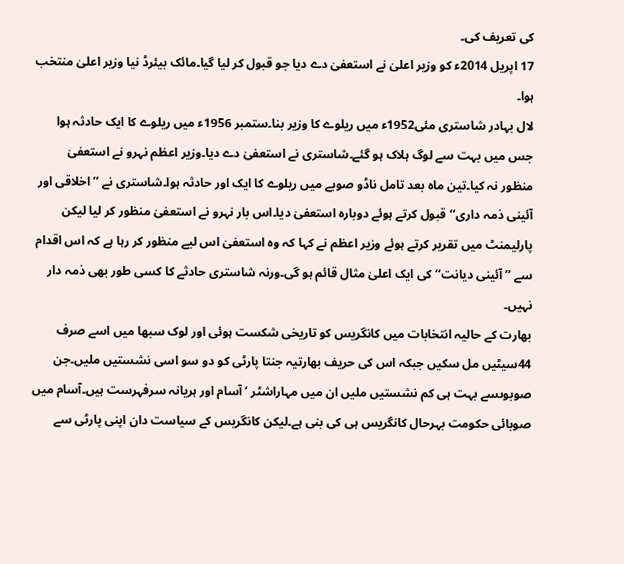کی تعریف کی۔
17 اپریل 2014ء کو وزیر اعلیٰ نے استعفیٰ دے دیا جو قبول کر لیا گیا۔مائک بیئرڈ نیا وزیر اعلیٰ منتخب ہوا۔
لال بہادر شاستری مئی1952ء میں ریلوے کا وزیر بنا۔ستمبر 1956ء میں ریلوے کا ایک حادثہ ہوا جس میں بہت سے لوگ ہلاک ہو گئے۔شاستری نے استعفیٰ دے دیا۔وزیر اعظم نہرو نے استعفیٰ منظور نہ کیا۔تین ماہ بعد تامل ناڈو صوبے میں ریلوے کا ایک اور حادثہ ہوا۔شاستری نے ’’اخلاقی اور آئینی ذمہ داری‘‘قبول کرتے ہوئے دوبارہ استعفیٰ دیا۔اس بار نہرو نے استعفیٰ منظور کر لیا لیکن پارلیمنٹ میں تقریر کرتے ہوئے وزیر اعظم نے کہا کہ وہ استعفیٰ اس لیے منظور کر رہا ہے کہ اس اقدام سے ’’آئینی دیانت‘‘ کی ایک اعلیٰ مثال قائم ہو گی۔ورنہ شاستری حادثے کا کسی طور بھی ذمہ دار نہیں۔
بھارت کے حالیہ انتخابات میں کانگریس کو تاریخی شکست ہوئی اور لوک سبھا میں اسے صرف 44سیٹیں مل سکیں جبکہ اس کی حریف بھارتیہ جنتا پارٹی کو دو سو اسی نشستیں ملیں۔جن صوبوںسے بہت ہی کم نشستیں ملیں ان میں مہاراشٹر ‘آسام اور ہریانہ سرفہرست ہیں۔آسام میں صوبائی حکومت بہرحال کانگریس ہی کی بنی ہے۔لیکن کانگریس کے سیاست دان اپنی پارٹی سے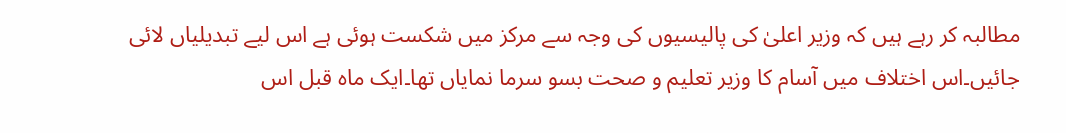مطالبہ کر رہے ہیں کہ وزیر اعلیٰ کی پالیسیوں کی وجہ سے مرکز میں شکست ہوئی ہے اس لیے تبدیلیاں لائی جائیں۔اس اختلاف میں آسام کا وزیر تعلیم و صحت بسو سرما نمایاں تھا۔ایک ماہ قبل اس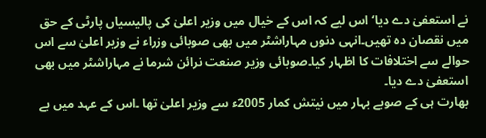نے استعفیٰ دے دیا‘ اس لیے کہ اس کے خیال میں وزیر اعلیٰ کی پالیسیاں پارٹی کے حق میں نقصان دہ تھیں۔انہی دنوں مہاراشٹر میں بھی صوبائی وزراء نے وزیر اعلیٰ سے اس حوالے سے اختلافات کا اظہار کیا۔صوبائی وزیر صنعت نرائن شرما نے مہاراشٹر میں بھی استعفیٰ دے دیا۔
بھارت ہی کے صوبے بہار میں نیتش کمار 2005ء سے وزیر اعلیٰ تھا ۔اس کے عہد میں بے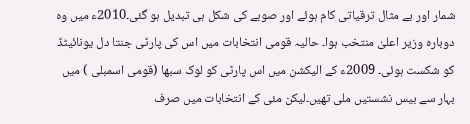شمار اور بے مثال ترقیاتی کام ہوئے اور صوبے کی شکل ہی تبدیل ہو گئی۔2010ء میں وہ دوبارہ وزیر اعلیٰ منتخب ہوا۔ حالیہ قومی انتخابات میں اس کی پارٹی جنتا دل یونائیٹڈ کو شکست ہوئی۔ 2009ء کے الیکشن میں اس پارٹی کو لوک سبھا (قومی اسمبلی ) میں بہار سے بیس نشستیں ملی تھیں۔لیکن مئی کے انتخابات میں صرف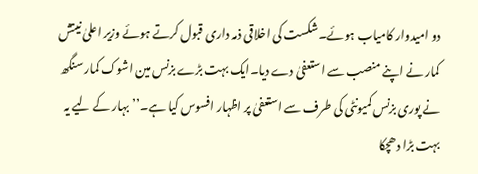دو امیدوار کامیاب ہوئے۔شکست کی اخلاقی ذمہ داری قبول کرتے ہوئے وزیر اعلیٰ نیتش کمار نے اپنے منصب سے استعفیٰ دے دیا۔ایک بہت بڑے بزنس مین اشوک کمار سنگھ نے پوری بزنس کمیونٹی کی طرف سے استعفیٰ پر اظہار افسوس کیا ہے۔’’بہار کے لیے یہ بہت بڑا دھچکا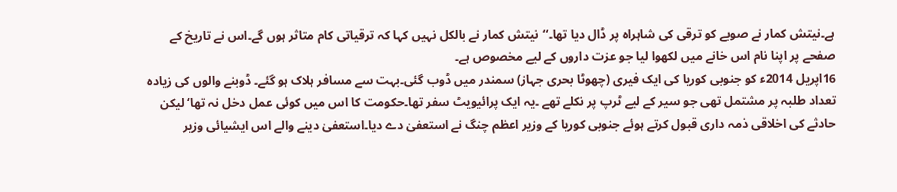ہے۔نیتش کمار نے صوبے کو ترقی کی شاہراہ پر ڈال دیا تھا۔‘‘نیتش کمار نے بالکل نہیں کہا کہ ترقیاتی کام متاثر ہوں گے۔اس نے تاریخ کے صفحے پر اپنا نام اس خانے میں لکھوا لیا جو عزت داروں کے لیے مخصوص ہے۔
16اپریل 2014ء کو جنوبی کوریا کی ایک فیری (چھوٹا بحری جہاز) سمندر میں ڈوب گئی۔بہت سے مسافر ہلاک ہو گئے۔ ڈوبنے والوں کی زیادہ تعداد طلبہ پر مشتمل تھی جو سیر کے لیے ٹرپ پر نکلے تھے ۔یہ ایک پرائیویٹ سفر تھا۔حکومت کا اس میں کوئی عمل دخل نہ تھا‘ لیکن حادثے کی اخلاقی ذمہ داری قبول کرتے ہوئے جنوبی کوریا کے وزیر اعظم چنگ نے استعفیٰ دے دیا۔استعفیٰ دینے والے اس ایشیائی وزیر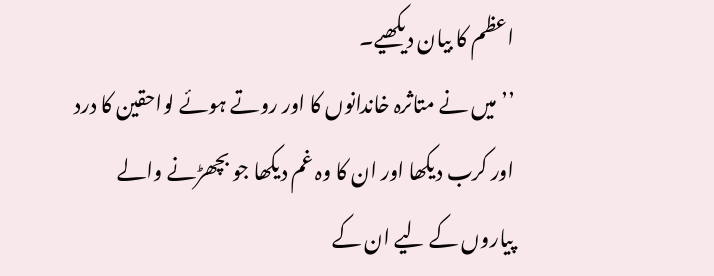اعظم کا بیان دیکھیے۔
’’میں نے متاثرہ خاندانوں کا اور روتے ہوئے لواحقین کا درد اور کرب دیکھا اور ان کا وہ غم دیکھا جو بچھڑنے والے پیاروں کے لیے ان کے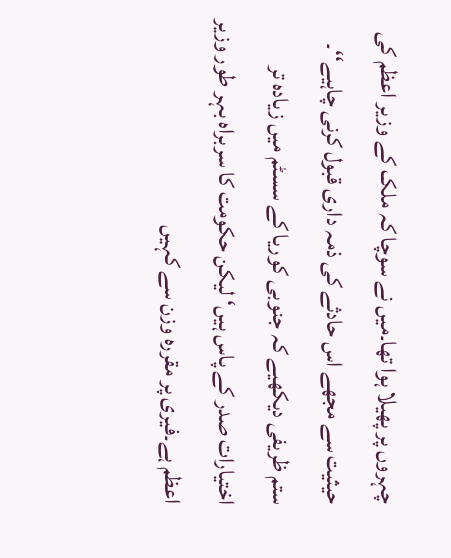چہروں پر پھیلا ہوا تھا۔میں نے سوچا کہ ملک کے وزیر اعظم کی حیثیت سے مجھے اس حادثے کی ذمہ داری قبول کرنی چاہیے‘‘۔
ستم ظریفی دیکھیے کہ جنوبی کوریا کے سسٹم میں زیادہ تر اختیارات صدر کے پاس ہیں‘ لیکن حکومت کا سربراہ بہر طور وزیر اعظم ہے۔فیری پر مقررہ وزن سے کہیں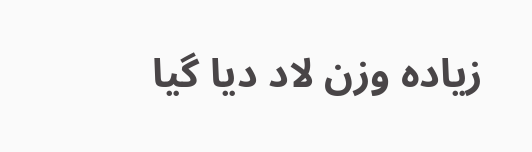زیادہ وزن لاد دیا گیا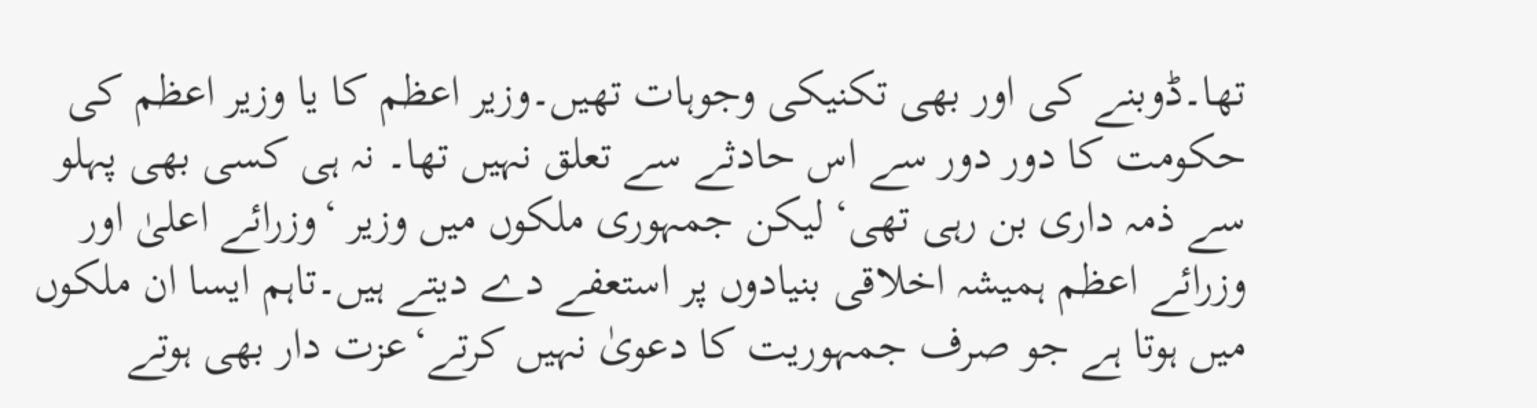تھا۔ڈوبنے کی اور بھی تکنیکی وجوہات تھیں۔وزیر اعظم کا یا وزیر اعظم کی حکومت کا دور دور سے اس حادثے سے تعلق نہیں تھا۔ نہ ہی کسی بھی پہلو سے ذمہ داری بن رہی تھی‘ لیکن جمہوری ملکوں میں وزیر ‘وزرائے اعلیٰ اور وزرائے اعظم ہمیشہ اخلاقی بنیادوں پر استعفے دے دیتے ہیں۔تاہم ایسا ان ملکوں میں ہوتا ہے جو صرف جمہوریت کا دعویٰ نہیں کرتے‘عزت دار بھی ہوتے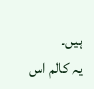ہیں۔
یہ کالم اس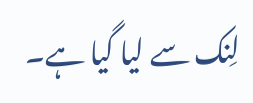لِنک سے لیا گیا ہے۔